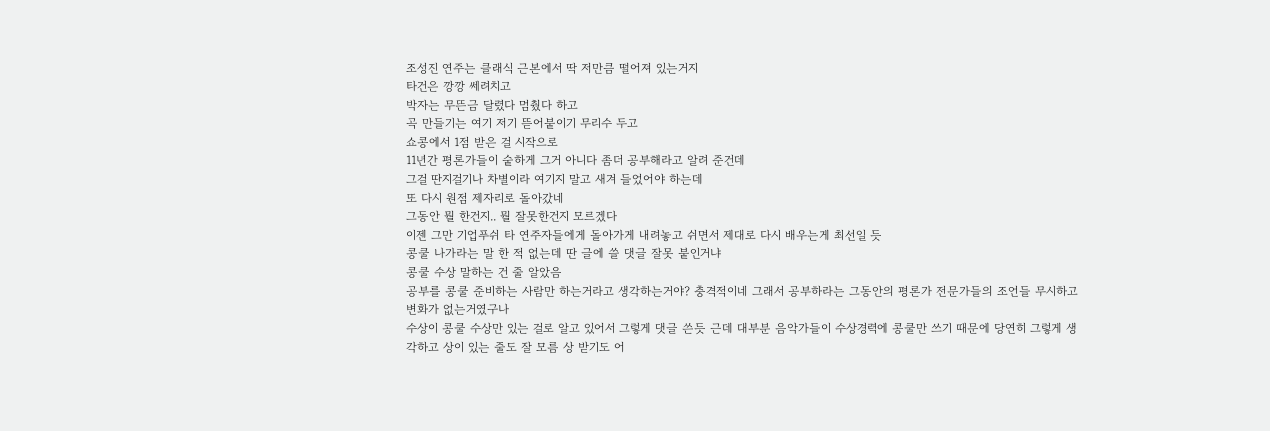조성진 연주는 클래식 근본에서 딱 저만큼 떨어져 있는거지
타건은 깡깡 쎄려치고
박자는 무뜬금 달렸다 멈췄다 하고
곡 만들기는 여기 저기 뜯어붙이기 무리수 두고
쇼콩에서 1점 받은 걸 시작으로
11년간 평론가들이 숱하게 그거 아니다 좀더 공부해라고 알려 준건데
그걸 딴지걸기나 차별이라 여기지 말고 새겨 들었어야 하는데
또 다시 원점 제자리로 돌아갔네
그동안 뭘 한건지.. 뭘 잘못한건지 모르겠다
이젠 그만 기업푸쉬 타 연주자들에게 돌아가게 내려놓고 쉬면서 제대로 다시 배우는게 최선일 듯
콩쿨 나가라는 말 한 적 없는데 딴 글에 쓸 댓글 잘못 붙인거냐
콩쿨 수상 말하는 건 줄 알았음
공부를 콩쿨 준비하는 사람만 하는거라고 생각하는거야? 충격적이네 그래서 공부하라는 그동안의 평론가 전문가들의 조언들 무시하고 변화가 없는거였구나
수상이 콩쿨 수상만 있는 걸로 알고 있어서 그렇게 댓글 쓴듯 근데 대부분 음악가들이 수상경력에 콩쿨만 쓰기 때문에 당연히 그렇게 생각하고 상이 있는 줄도 잘 모름 상 받기도 어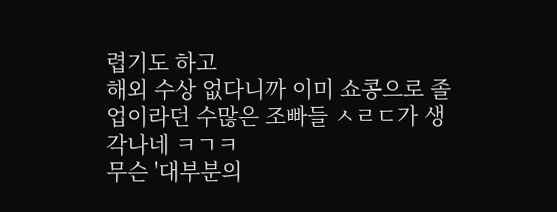렵기도 하고
해외 수상 없다니까 이미 쇼콩으로 졸업이라던 수많은 조빠들 ㅅㄹㄷ가 생각나네 ㅋㄱㅋ
무슨 '대부분의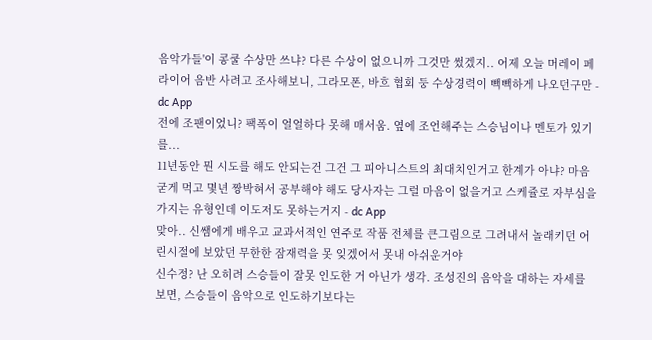음악가들'이 콩쿨 수상만 쓰냐? 다른 수상이 없으니까 그것만 썼겠지.. 어제 오늘 머레이 페라이어 음반 사려고 조사해보니, 그라모폰, 바흐 협회 둥 수상경력이 빽빽하게 나오던구만 - dc App
전에 조팬이었니? 팩폭이 얼얼하다 못해 매서움. 옆에 조언해주는 스승님이나 멘토가 있기를...
11년동안 뭔 시도를 해도 안되는건 그건 그 피아니스트의 최대치인거고 한계가 아냐? 마음 굳게 먹고 몇년 짱박혀서 공부해야 해도 당사자는 그럴 마음이 없을거고 스케쥴로 자부심을 가지는 유형인데 이도저도 못하는거지 - dc App
맞아.. 신쌤에게 배우고 교과서적인 연주로 작품 전체를 큰그림으로 그려내서 놀래키던 어린시절에 보았던 무한한 잠재력을 못 잊겠어서 못내 아쉬운거야
신수정? 난 오히려 스승들이 잘못 인도한 거 아닌가 생각. 조성진의 음악을 대하는 자세를 보면, 스승들이 음악으로 인도하기보다는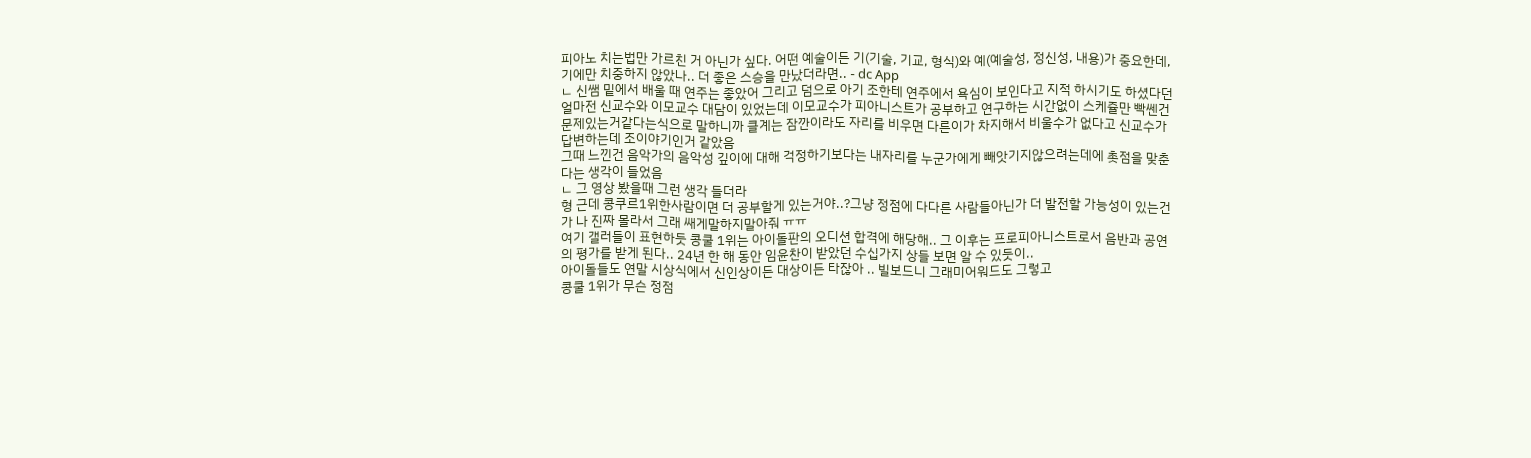피아노 치는법만 가르친 거 아닌가 싶다. 어떤 예술이든 기(기술, 기교, 형식)와 예(예술성, 정신성, 내용)가 중요한데, 기에만 치중하지 않았나.. 더 좋은 스승을 만났더라면.. - dc App
ㄴ 신쌤 밑에서 배울 때 연주는 좋았어 그리고 덤으로 아기 조한테 연주에서 욕심이 보인다고 지적 하시기도 하셨다던
얼마전 신교수와 이모교수 대담이 있었는데 이모교수가 피아니스트가 공부하고 연구하는 시간없이 스케쥴만 빡쎈건 문제있는거같다는식으로 말하니까 클계는 잠깐이라도 자리를 비우면 다른이가 차지해서 비울수가 없다고 신교수가 답변하는데 조이야기인거 같았음
그때 느낀건 음악가의 음악성 깊이에 대해 걱정하기보다는 내자리를 누군가에게 빼앗기지않으려는데에 촛점을 맞춘다는 생각이 들었음
ㄴ 그 영상 봤을때 그런 생각 들더라
형 근데 콩쿠르1위한사람이면 더 공부할게 있는거야..?그냥 정점에 다다른 사람들아닌가 더 발전할 가능성이 있는건가 나 진짜 몰라서 그래 쌔게말하지말아줘 ㅠㅠ
여기 갤러들이 표현하듯 콩쿨 1위는 아이돌판의 오디션 합격에 해당해.. 그 이후는 프로피아니스트로서 음반과 공연의 평가를 받게 된다.. 24년 한 해 동안 임윤찬이 받았던 수십가지 상들 보면 알 수 있듯이..
아이돌들도 연말 시상식에서 신인상이든 대상이든 타잖아 .. 빌보드니 그래미어워드도 그렇고
콩쿨 1위가 무슨 정점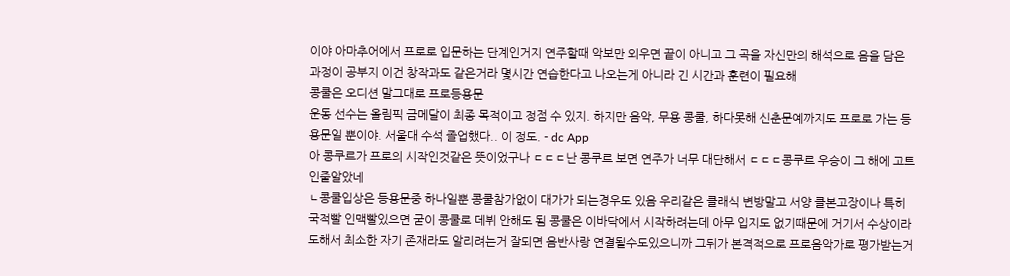이야 아마추어에서 프로로 입문하는 단계인거지 연주할때 악보만 외우면 끝이 아니고 그 곡을 자신만의 해석으로 음을 담은 과정이 공부지 이건 창작과도 같은거라 몇시간 연습한다고 나오는게 아니라 긴 시간과 훈련이 필요해
콩쿨은 오디션 말그대로 프로등용문
운동 선수는 올림픽 금메달이 최종 목적이고 정점 수 있지. 하지만 음악, 무용 콩쿨, 하다못해 신춘문예까지도 프로로 가는 등용문일 뿐이야. 서울대 수석 졸업했다.. 이 정도. - dc App
아 콩쿠르가 프로의 시작인것같은 뜻이었구나 ㄷㄷㄷ난 콩쿠르 보면 연주가 너무 대단해서 ㄷㄷㄷ콩쿠르 우승이 그 해에 고트인줄알았네
ㄴ콩쿨입상은 등용문중 하나일뿐 콩쿨참가없이 대가가 되는경우도 있음 우리같은 클래식 변방말고 서양 클본고장이나 특히 국적빨 인맥빨있으면 굳이 콩쿨로 데뷔 안해도 됨 콩쿨은 이바닥에서 시작하려는데 아무 입지도 없기때문에 거기서 수상이라도해서 최소한 자기 존재라도 알리려는거 잘되면 음반사랑 연결될수도있으니까 그뒤가 본격적으로 프로음악가로 평가받는거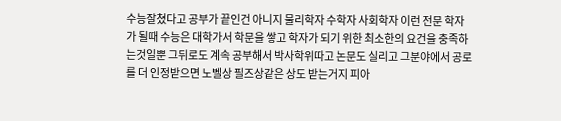수능잘쳤다고 공부가 끝인건 아니지 물리학자 수학자 사회학자 이런 전문 학자가 될때 수능은 대학가서 학문을 쌓고 학자가 되기 위한 최소한의 요건을 충족하는것일뿐 그뒤로도 계속 공부해서 박사학위따고 논문도 실리고 그분야에서 공로를 더 인정받으면 노벨상 필즈상같은 상도 받는거지 피아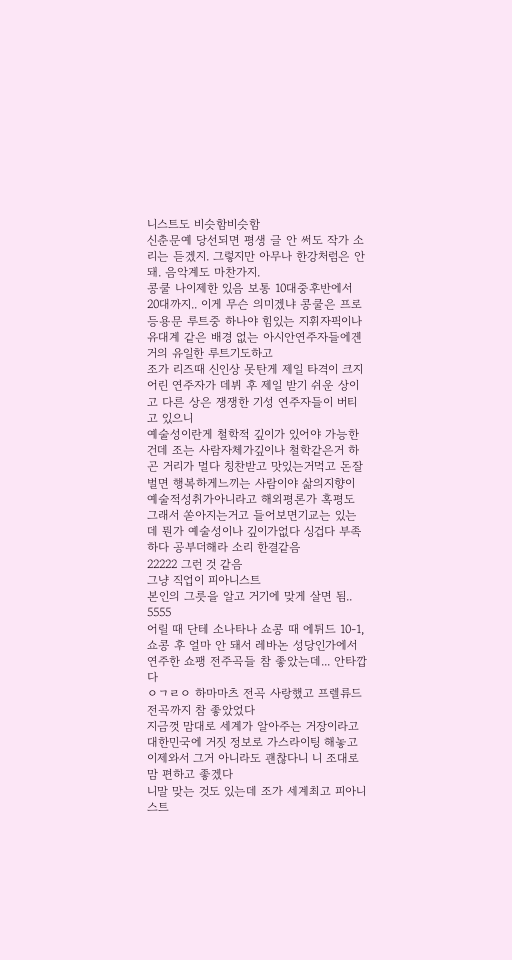니스트도 비슷함비슷함
신춘문예 당선되면 평생 글 안 써도 작가 소리는 듣겠지. 그렇지만 아무나 한강처럼은 안 돼. 음악계도 마찬가지.
콩쿨 나이제한 있음 보통 10대중후반에서 20대까지.. 이게 무슨 의미겠냐 콩쿨은 프로등용문 루트중 하나야 힘있는 지휘자픽이나 유대계 같은 배경 없는 아시안연주자들에겐 거의 유일한 루트기도하고
조가 리즈때 신인상 못탄게 제일 타격이 크지 어린 연주자가 데뷔 후 제일 받기 쉬운 상이고 다른 상은 쟁쟁한 기성 연주자들이 버티고 있으니
예술성이란게 철학적 깊이가 있어야 가능한건데 조는 사람자체가깊이나 철학같은거 하곤 거리가 멀다 칭찬받고 맛있는거먹고 돈잘벌면 행복하게느끼는 사람이야 삶의지향이 예술적성취가아니라고 해외평론가 혹평도 그래서 쏟아지는거고 들어보면기교는 있는데 뭔가 예술성이나 깊이가없다 싱겁다 부족하다 공부더해라 소리 한결같음
22222 그런 것 같음
그냥 직업이 피아니스트
본인의 그릇을 알고 거기에 맞게 살면 됨..
5555
어릴 때 단테 소나타나 쇼콩 때 에튀드 10-1, 쇼콩 후 얼마 안 돼서 레바논 성당인가에서 연주한 쇼팽 전주곡들 참 좋았는데... 안타깝다
ㅇㄱㄹㅇ 하마마츠 전곡 사랑했고 프렐류드 전곡까지 참 좋았었다
지금껏 맘대로 세계가 알아주는 거장이라고 대한민국에 거짓 정보로 가스라이팅 해놓고 이제와서 그거 아니라도 괜찮다니 니 조대로 맘 편하고 좋겠다
니말 맞는 것도 있는데 조가 세계최고 피아니스트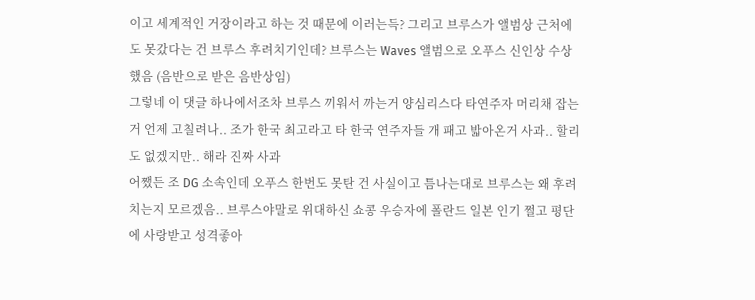이고 세계적인 거장이라고 하는 것 때문에 이러는득? 그리고 브루스가 앨범상 근처에도 못갔다는 건 브루스 후려치기인데? 브루스는 Waves 앨범으로 오푸스 신인상 수상했음 (음반으로 받은 음반상임)
그렇네 이 댓글 하나에서조차 브루스 끼워서 까는거 양심리스다 타연주자 머리채 잡는거 언제 고칠려나.. 조가 한국 최고라고 타 한국 연주자들 개 패고 밟아온거 사과.. 할리도 없겠지만.. 해라 진짜 사과
어쨌든 조 DG 소속인데 오푸스 한번도 못탄 건 사실이고 틈나는대로 브루스는 왜 후려치는지 모르겠음.. 브루스야말로 위대하신 쇼콩 우승자에 폴란드 일본 인기 쩔고 평단에 사랑받고 성격좋아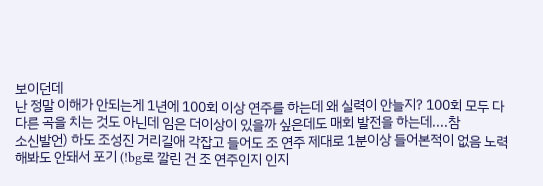보이던데
난 정말 이해가 안되는게 1년에 100회 이상 연주를 하는데 왜 실력이 안늘지? 100회 모두 다 다른 곡을 치는 것도 아닌데 임은 더이상이 있을까 싶은데도 매회 발전을 하는데....참
소신발언) 하도 조성진 거리길애 각잡고 들어도 조 연주 제대로 1분이상 들어본적이 없음 노력해봐도 안돼서 포기 (!bg로 깔린 건 조 연주인지 인지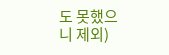도 못했으니 제외)